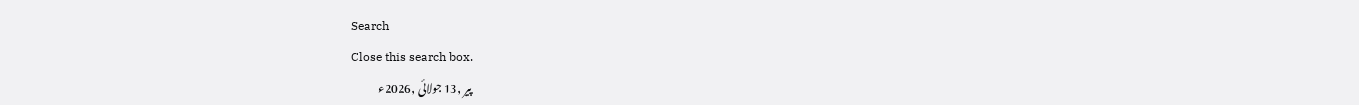Search
Close this search box.
پیر ,13 جولائی ,2026ء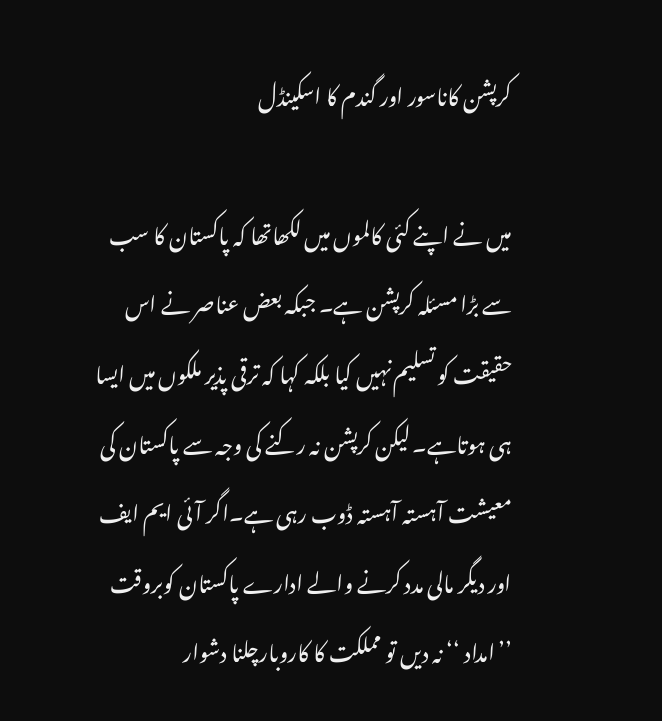کرپشن کاناسور اور گندم کا اسکینڈل

میں نے اپنے کئی کالموں میں لکھاتھا کہ پاکستان کا سب سے بڑا مسئلہ کرپشن ہے۔ جبکہ بعض عناصر نے اس حقیقت کو تسلیم نہیں کیا بلکہ کہا کہ ترقی پذیر ملکوں میں ایسا ہی ہوتاہے۔ لیکن کرپشن نہ رکنے کی وجہ سے پاکستان کی معیشت آہستہ آہستہ ڈوب رہی ہے۔اگر آئی ایم ایف اور دیگر مالی مدد کرنے والے ادارے پاکستان کوبروقت ’’امداد ‘‘ نہ دیں تو مملکت کا کاروبارچلنا دشوار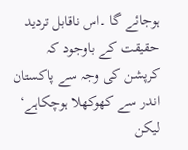ہوجائے گا ۔اس ناقابل تردید حقیقت کے باوجود کہ کرپشن کی وجہ سے پاکستان اندر سے کھوکھلا ہوچکاہے‘ لیکن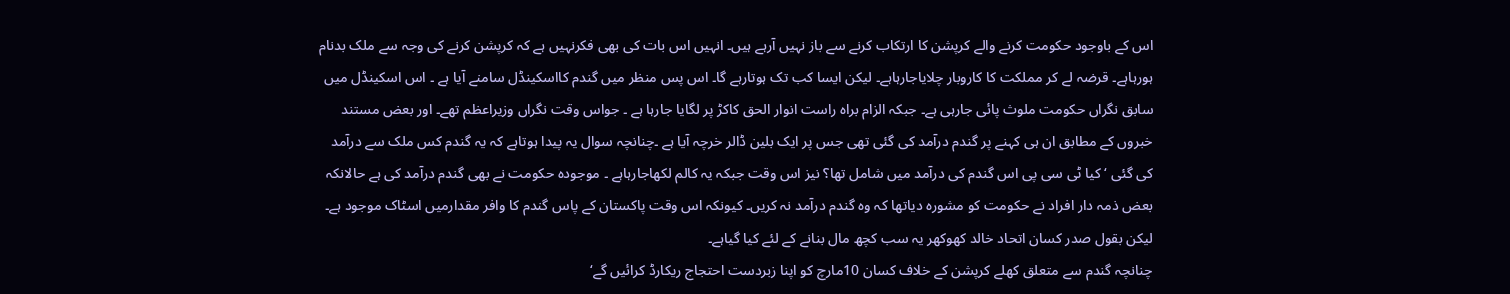اس کے باوجود حکومت کرنے والے کرپشن کا ارتکاب کرنے سے باز نہیں آرہے ہیں۔ انہیں اس بات کی بھی فکرنہیں ہے کہ کرپشن کرنے کی وجہ سے ملک بدنام ہورہاہے۔ قرضہ لے کر مملکت کا کاروبار چلایاجارہاہے۔ لیکن ایسا کب تک ہوتارہے گا۔ اس پس منظر میں گندم کااسکینڈل سامنے آیا ہے ۔ اس اسکینڈل میں سابق نگراں حکومت ملوث پائی جارہی ہے۔ جبکہ الزام براہ راست انوار الحق کاکڑ پر لگایا جارہا ہے ۔ جواس وقت نگراں وزیراعظم تھے۔ اور بعض مستند خبروں کے مطابق ان ہی کہنے پر گندم درآمد کی گئی تھی جس پر ایک بلین ڈالر خرچہ آیا ہے ۔چنانچہ سوال یہ پیدا ہوتاہے کہ یہ گندم کس ملک سے درآمد کی گئی ‘ کیا ٹی سی پی اس گندم کی درآمد میں شامل تھا؟ نیز اس وقت جبکہ یہ کالم لکھاجارہاہے ۔ موجودہ حکومت نے بھی گندم درآمد کی ہے حالانکہ بعض ذمہ دار افراد نے حکومت کو مشورہ دیاتھا کہ وہ گندم درآمد نہ کریں۔ کیونکہ اس وقت پاکستان کے پاس گندم کا وافر مقدارمیں اسٹاک موجود ہے۔ لیکن بقول صدر کسان اتحاد خالد کھوکھر یہ سب کچھ مال بنانے کے لئے کیا گیاہے۔
چنانچہ گندم سے متعلق کھلے کرپشن کے خلاف کسان 10مارچ کو اپنا زبردست احتجاج ریکارڈ کرائیں گے‘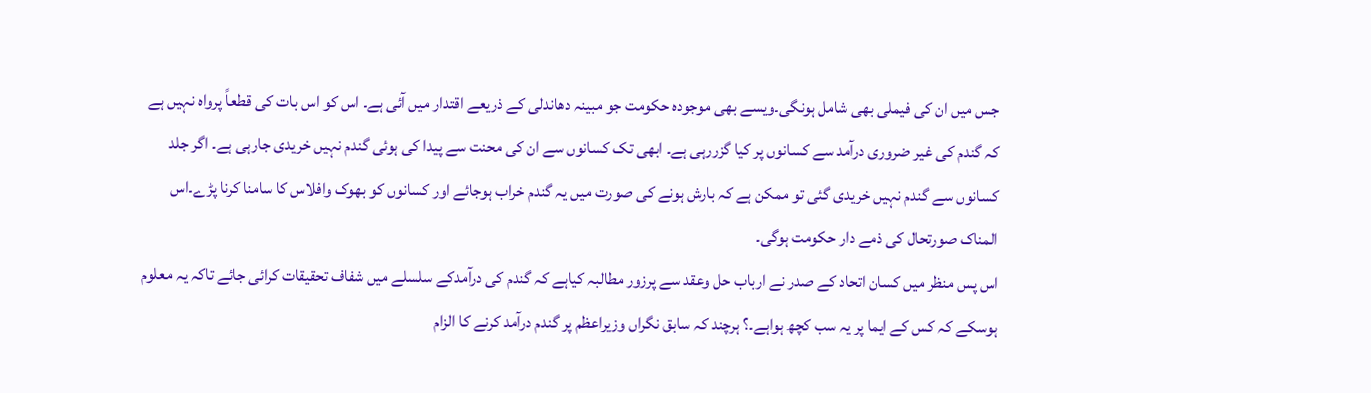جس میں ان کی فیملی بھی شامل ہونگی۔ویسے بھی موجودہ حکومت جو مبینہ دھاندلی کے ذریعے اقتدار میں آئی ہے۔ اس کو اس بات کی قطعاً پرواہ نہیں ہے کہ گندم کی غیر ضروری درآمد سے کسانوں پر کیا گزررہی ہے۔ ابھی تک کسانوں سے ان کی محنت سے پیدا کی ہوئی گندم نہیں خریدی جارہی ہے۔ اگر جلد کسانوں سے گندم نہیں خریدی گئی تو ممکن ہے کہ بارش ہونے کی صورت میں یہ گندم خراب ہوجائے اور کسانوں کو بھوک وافلاس کا سامنا کرنا پڑے۔اس المناک صورتحال کی ذمے دار حکومت ہوگی۔
اس پس منظر میں کسان اتحاد کے صدر نے ارباب حل وعقد سے پرزور مطالبہ کیاہے کہ گندم کی درآمدکے سلسلے میں شفاف تحقیقات کرائی جائے تاکہ یہ معلوم ہوسکے کہ کس کے ایما پر یہ سب کچھ ہواہے۔؟ ہرچند کہ سابق نگراں وزیراعظم پر گندم درآمد کرنے کا الزام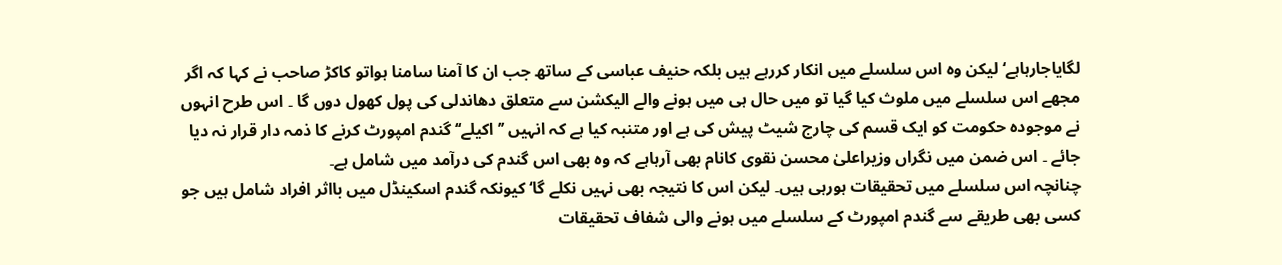لگایاجارہاہے‘ لیکن وہ اس سلسلے میں انکار کررہے ہیں بلکہ حنیف عباسی کے ساتھ جب ان کا آمنا سامنا ہواتو کاکڑ صاحب نے کہا کہ اگر مجھے اس سلسلے میں ملوث کیا گیا تو میں حال ہی میں ہونے والے الیکشن سے متعلق دھاندلی کی پول کھول دوں گا ۔ اس طرح انہوں نے موجودہ حکومت کو ایک قسم کی چارج شیٹ پیش کی ہے اور متنبہ کیا ہے کہ انہیں ’’اکیلے‘‘ گندم امپورٹ کرنے کا ذمہ دار قرار نہ دیا جائے ۔ اس ضمن میں نگراں وزیراعلیٰ محسن نقوی کانام بھی آرہاہے کہ وہ بھی اس گندم کی درآمد میں شامل ہے۔
چنانچہ اس سلسلے میں تحقیقات ہورہی ہیں۔ لیکن اس کا نتیجہ بھی نہیں نکلے گا‘ کیونکہ گندم اسکینڈل میں بااثر افراد شامل ہیں جو کسی بھی طریقے سے گندم امپورٹ کے سلسلے میں ہونے والی شفاف تحقیقات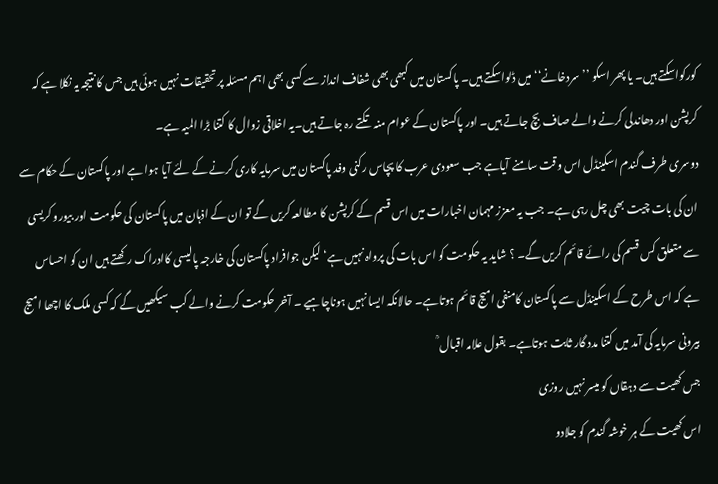کورکواسکتے ہیں۔ یا پھر اسکو ’’ سردخانے‘‘ میں ڈلواسکتے ہیں۔ پاکستان میں کبھی بھی شفاف انداز سے کسی بھی اہم مسئلہ پر تحقیقات نہیں ہوئی ہیں جس کا نتیجہ یہ نکلا ہے کہ کرپشن اور دھاندلی کرنے والے صاف بچ جاتے ہیں۔ اور پاکستان کے عوام منہ تکتے رہ جاتے ہیں۔یہ اخلاقی زوال کا کتنا بڑا المیہ ہے۔
دوسری طرف گندم اسکینڈل اس وقت سامنے آیاہے جب سعودی عرب کا پچاس رکنی وفد پاکستان میں سرمایہ کاری کرنے کے لئے آیا ہوا ہے اور پاکستان کے حکام سے ان کی بات چیت بھی چل رہی ہے۔ جب یہ معزز مہمان اخبارات میں اس قسم کے کرپشن کا مطالعہ کریں گے تو ان کے اذہان میں پاکستان کی حکومت اور بیورو کریسی سے متعلق کس قسم کی رائے قائم کریں گے۔ ؟ شاید یہ حکومت کو اس بات کی پرواہ نہیں ہے‘ لیکن جوافراد پاکستان کی خارجہ پالیسی کاادراک رکھتے ہیں ان کو احساس ہے کہ اس طرح کے اسکینڈل سے پاکستان کامنفی امیج قائم ہوتاہے۔ حالانکہ ایسا نہیں ہوناچاہیے ۔ آخر حکومت کرنے والے کب سیکھیں گے کہ کسی ملک کا اچھا امیج بیرونی سرمایہ کی آمد میں کتنا مدد گار ثابت ہوتاہے۔ بقول علامہ اقبال ؒ
جس کھیت سے دہقاں کو میسر نہیں روزی
اس کھیت کے ہر خوشہ گندم کو جلادو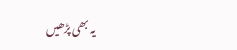یہ بھی پڑھیں